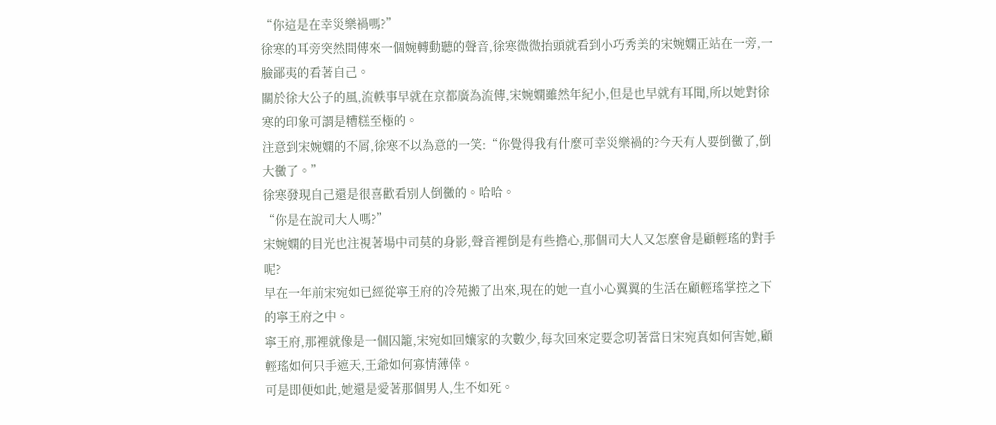“你這是在幸災樂禍嗎?”
徐寒的耳旁突然間傳來一個婉轉動聽的聲音,徐寒微微抬頭就看到小巧秀美的宋婉嫻正站在一旁,一臉鄙夷的看著自己。
關於徐大公子的風,流軼事早就在京都廣為流傳,宋婉嫻雖然年紀小,但是也早就有耳聞,所以她對徐寒的印象可謂是糟糕至極的。
注意到宋婉嫻的不屑,徐寒不以為意的一笑:“你覺得我有什麼可幸災樂禍的?今天有人要倒黴了,倒大黴了。”
徐寒發現自己還是很喜歡看別人倒黴的。哈哈。
“你是在說司大人嗎?”
宋婉嫻的目光也注視著場中司莫的身影,聲音裡倒是有些擔心,那個司大人又怎麼會是顧輕瑤的對手呢?
早在一年前宋宛如已經從寧王府的冷苑搬了出來,現在的她一直小心翼翼的生活在顧輕瑤掌控之下的寧王府之中。
寧王府,那裡就像是一個囚籠,宋宛如回孃家的次數少,每次回來定要念叨著當日宋宛真如何害她,顧輕瑤如何只手遮天,王爺如何寡情薄倖。
可是即便如此,她還是愛著那個男人,生不如死。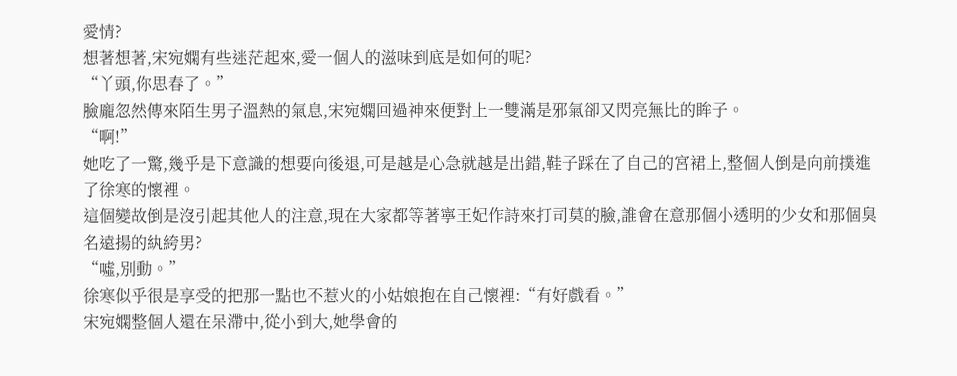愛情?
想著想著,宋宛嫻有些迷茫起來,愛一個人的滋味到底是如何的呢?
“丫頭,你思春了。”
臉龐忽然傳來陌生男子溫熱的氣息,宋宛嫻回過神來便對上一雙滿是邪氣卻又閃亮無比的眸子。
“啊!”
她吃了一驚,幾乎是下意識的想要向後退,可是越是心急就越是出錯,鞋子踩在了自己的宮裙上,整個人倒是向前撲進了徐寒的懷裡。
這個變故倒是沒引起其他人的注意,現在大家都等著寧王妃作詩來打司莫的臉,誰會在意那個小透明的少女和那個臭名遠揚的紈絝男?
“噓,別動。”
徐寒似乎很是享受的把那一點也不惹火的小姑娘抱在自己懷裡:“有好戲看。”
宋宛嫻整個人還在呆滯中,從小到大,她學會的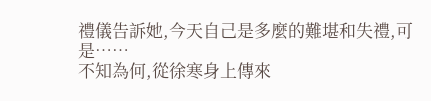禮儀告訴她,今天自己是多麼的難堪和失禮,可是……
不知為何,從徐寒身上傳來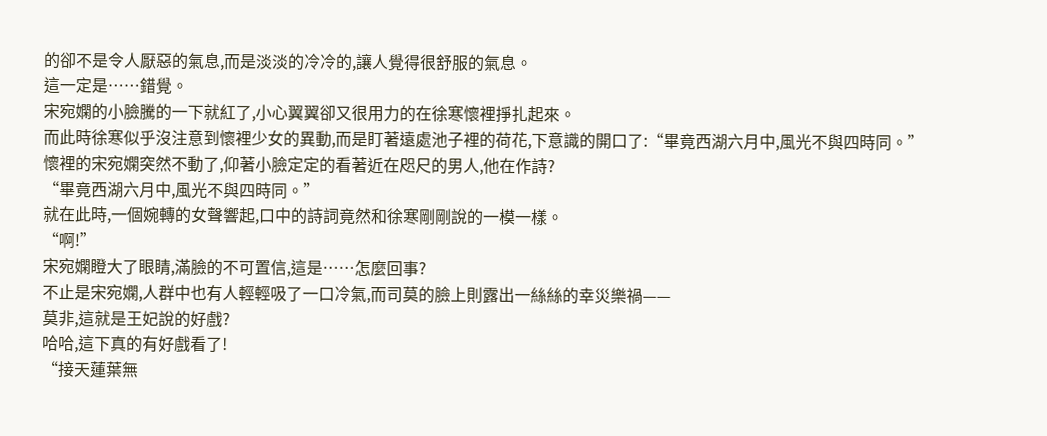的卻不是令人厭惡的氣息,而是淡淡的冷冷的,讓人覺得很舒服的氣息。
這一定是……錯覺。
宋宛嫻的小臉騰的一下就紅了,小心翼翼卻又很用力的在徐寒懷裡掙扎起來。
而此時徐寒似乎沒注意到懷裡少女的異動,而是盯著遠處池子裡的荷花,下意識的開口了:“畢竟西湖六月中,風光不與四時同。”
懷裡的宋宛嫻突然不動了,仰著小臉定定的看著近在咫尺的男人,他在作詩?
“畢竟西湖六月中,風光不與四時同。”
就在此時,一個婉轉的女聲響起,口中的詩詞竟然和徐寒剛剛說的一模一樣。
“啊!”
宋宛嫻瞪大了眼睛,滿臉的不可置信,這是……怎麼回事?
不止是宋宛嫻,人群中也有人輕輕吸了一口冷氣,而司莫的臉上則露出一絲絲的幸災樂禍——
莫非,這就是王妃說的好戲?
哈哈,這下真的有好戲看了!
“接天蓮葉無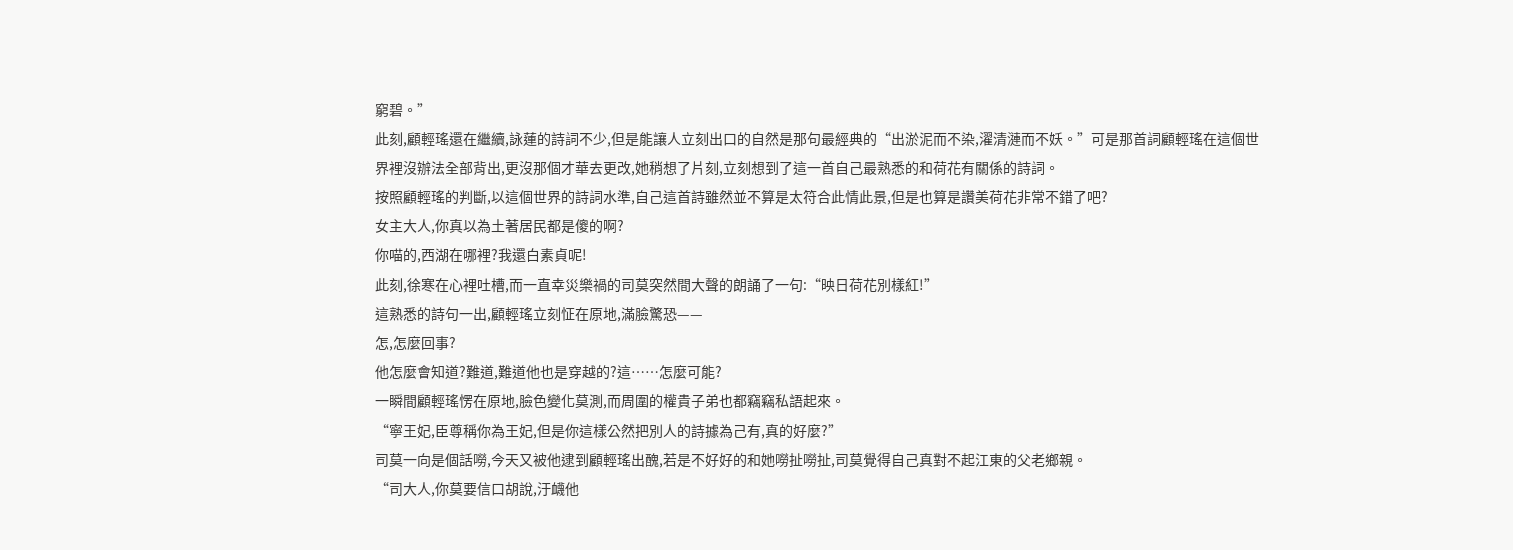窮碧。”
此刻,顧輕瑤還在繼續,詠蓮的詩詞不少,但是能讓人立刻出口的自然是那句最經典的“出淤泥而不染,濯清漣而不妖。”可是那首詞顧輕瑤在這個世界裡沒辦法全部背出,更沒那個才華去更改,她稍想了片刻,立刻想到了這一首自己最熟悉的和荷花有關係的詩詞。
按照顧輕瑤的判斷,以這個世界的詩詞水準,自己這首詩雖然並不算是太符合此情此景,但是也算是讚美荷花非常不錯了吧?
女主大人,你真以為土著居民都是傻的啊?
你喵的,西湖在哪裡?我還白素貞呢!
此刻,徐寒在心裡吐槽,而一直幸災樂禍的司莫突然間大聲的朗誦了一句:“映日荷花別樣紅!”
這熟悉的詩句一出,顧輕瑤立刻怔在原地,滿臉驚恐——
怎,怎麼回事?
他怎麼會知道?難道,難道他也是穿越的?這……怎麼可能?
一瞬間顧輕瑤愣在原地,臉色變化莫測,而周圍的權貴子弟也都竊竊私語起來。
“寧王妃,臣尊稱你為王妃,但是你這樣公然把別人的詩據為己有,真的好麼?”
司莫一向是個話嘮,今天又被他逮到顧輕瑤出醜,若是不好好的和她嘮扯嘮扯,司莫覺得自己真對不起江東的父老鄉親。
“司大人,你莫要信口胡說,汙衊他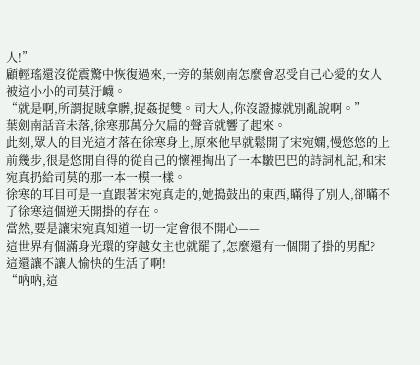人!”
顧輕瑤還沒從震驚中恢復過來,一旁的葉劍南怎麼會忍受自己心愛的女人被這小小的司莫汙衊。
“就是啊,所謂捉賊拿髒,捉姦捉雙。司大人,你沒證據就別亂說啊。”
葉劍南話音未落,徐寒那萬分欠扁的聲音就響了起來。
此刻,眾人的目光這才落在徐寒身上,原來他早就鬆開了宋宛嫻,慢悠悠的上前幾步,很是悠閒自得的從自己的懷裡掏出了一本皺巴巴的詩詞札記,和宋宛真扔給司莫的那一本一模一樣。
徐寒的耳目可是一直跟著宋宛真走的,她搗鼓出的東西,瞞得了別人,卻瞞不了徐寒這個逆天開掛的存在。
當然,要是讓宋宛真知道一切一定會很不開心——
這世界有個滿身光環的穿越女主也就罷了,怎麼還有一個開了掛的男配?
這還讓不讓人愉快的生活了啊!
“吶吶,這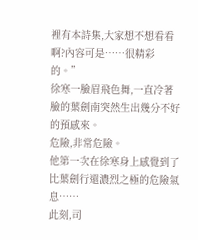裡有本詩集,大家想不想看看啊?內容可是……很精彩的。”
徐寒一臉眉飛色舞,一直冷著臉的葉劍南突然生出幾分不好的預感來。
危險,非常危險。
他第一次在徐寒身上感覺到了比葉劍行還濃烈之極的危險氣息……
此刻,司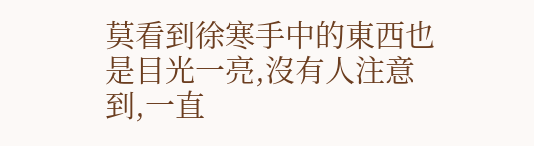莫看到徐寒手中的東西也是目光一亮,沒有人注意到,一直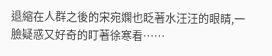退縮在人群之後的宋宛嫻也眨著水汪汪的眼睛,一臉疑惑又好奇的盯著徐寒看……